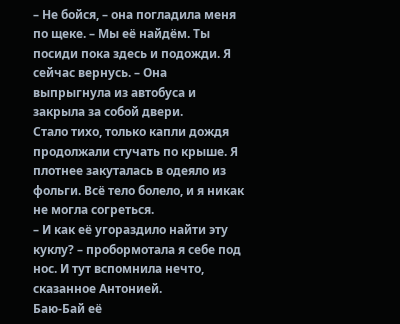– Не бойся, – она погладила меня по щеке. – Мы её найдём. Ты посиди пока здесь и подожди. Я сейчас вернусь. – Она выпрыгнула из автобуса и закрыла за собой двери.
Стало тихо, только капли дождя продолжали стучать по крыше. Я плотнее закуталась в одеяло из фольги. Всё тело болело, и я никак не могла согреться.
– И как её угораздило найти эту куклу? – пробормотала я себе под нос. И тут вспомнила нечто, сказанное Антонией.
Баю-Бай её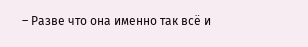– Разве что она именно так всё и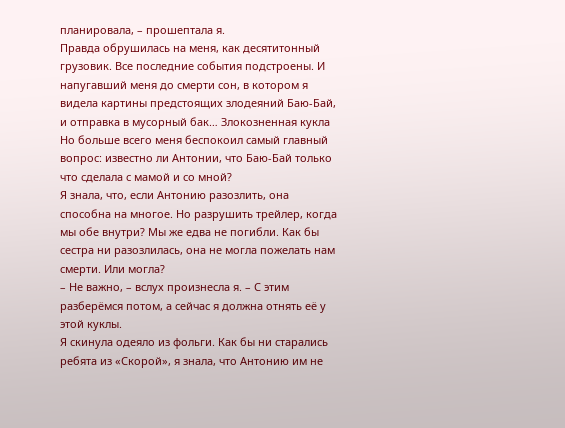планировала, – прошептала я.
Правда обрушилась на меня, как десятитонный грузовик. Все последние события подстроены. И напугавший меня до смерти сон, в котором я видела картины предстоящих злодеяний Баю-Бай, и отправка в мусорный бак… Злокозненная кукла
Но больше всего меня беспокоил самый главный вопрос: известно ли Антонии, что Баю-Бай только что сделала с мамой и со мной?
Я знала, что, если Антонию разозлить, она способна на многое. Но разрушить трейлер, когда мы обе внутри? Мы же едва не погибли. Как бы сестра ни разозлилась, она не могла пожелать нам смерти. Или могла?
– Не важно, – вслух произнесла я. – С этим разберёмся потом, а сейчас я должна отнять её у этой куклы.
Я скинула одеяло из фольги. Как бы ни старались ребята из «Скорой», я знала, что Антонию им не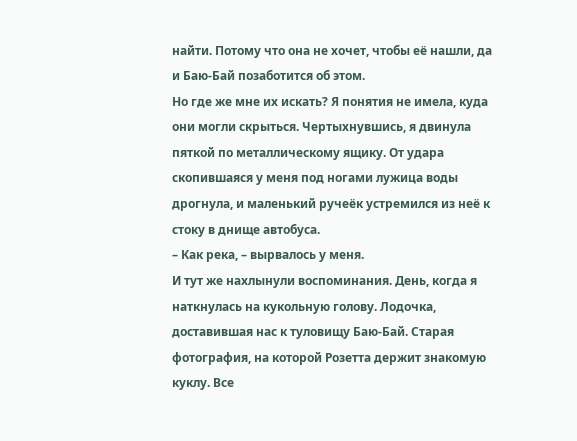найти. Потому что она не хочет, чтобы её нашли, да и Баю-Бай позаботится об этом.
Но где же мне их искать? Я понятия не имела, куда они могли скрыться. Чертыхнувшись, я двинула пяткой по металлическому ящику. От удара скопившаяся у меня под ногами лужица воды дрогнула, и маленький ручеёк устремился из неё к стоку в днище автобуса.
– Как река, – вырвалось у меня.
И тут же нахлынули воспоминания. День, когда я наткнулась на кукольную голову. Лодочка, доставившая нас к туловищу Баю-Бай. Старая фотография, на которой Розетта держит знакомую куклу. Все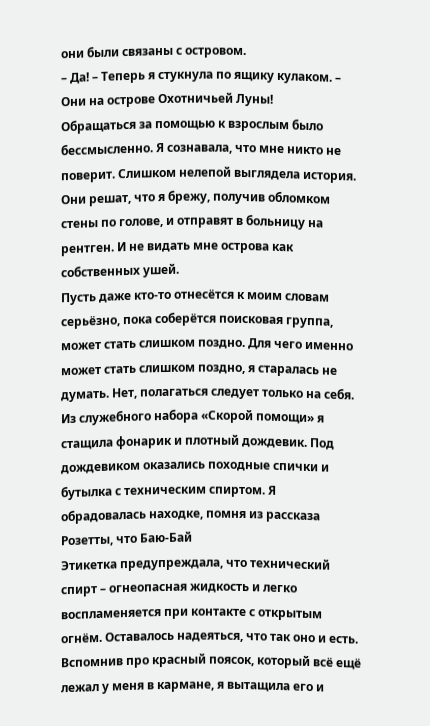они были связаны с островом.
– Да! – Теперь я стукнула по ящику кулаком. – Они на острове Охотничьей Луны!
Обращаться за помощью к взрослым было бессмысленно. Я сознавала, что мне никто не поверит. Слишком нелепой выглядела история. Они решат, что я брежу, получив обломком стены по голове, и отправят в больницу на рентген. И не видать мне острова как собственных ушей.
Пусть даже кто-то отнесётся к моим словам серьёзно, пока соберётся поисковая группа, может стать слишком поздно. Для чего именно может стать слишком поздно, я старалась не думать. Нет, полагаться следует только на себя.
Из служебного набора «Скорой помощи» я стащила фонарик и плотный дождевик. Под дождевиком оказались походные спички и бутылка с техническим спиртом. Я обрадовалась находке, помня из рассказа Розетты, что Баю-Бай
Этикетка предупреждала, что технический спирт – огнеопасная жидкость и легко воспламеняется при контакте с открытым огнём. Оставалось надеяться, что так оно и есть. Вспомнив про красный поясок, который всё ещё лежал у меня в кармане, я вытащила его и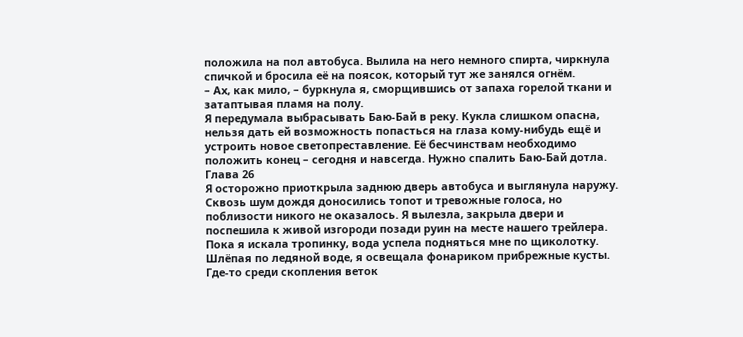положила на пол автобуса. Вылила на него немного спирта, чиркнула спичкой и бросила её на поясок, который тут же занялся огнём.
– Ах, как мило, – буркнула я, сморщившись от запаха горелой ткани и затаптывая пламя на полу.
Я передумала выбрасывать Баю-Бай в реку. Кукла слишком опасна, нельзя дать ей возможность попасться на глаза кому-нибудь ещё и устроить новое светопреставление. Её бесчинствам необходимо положить конец – сегодня и навсегда. Нужно спалить Баю-Бай дотла.
Глава 26
Я осторожно приоткрыла заднюю дверь автобуса и выглянула наружу. Сквозь шум дождя доносились топот и тревожные голоса, но поблизости никого не оказалось. Я вылезла, закрыла двери и поспешила к живой изгороди позади руин на месте нашего трейлера.
Пока я искала тропинку, вода успела подняться мне по щиколотку. Шлёпая по ледяной воде, я освещала фонариком прибрежные кусты. Где-то среди скопления веток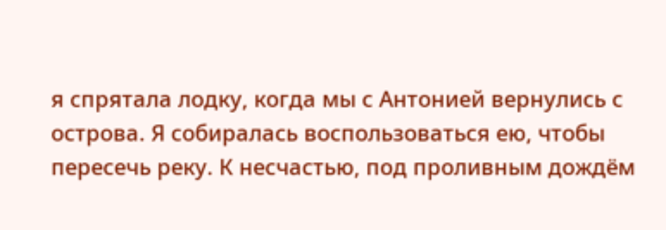я спрятала лодку, когда мы с Антонией вернулись с острова. Я собиралась воспользоваться ею, чтобы пересечь реку. К несчастью, под проливным дождём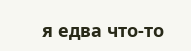я едва что-то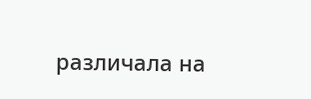различала на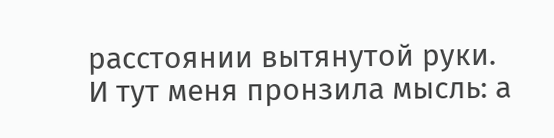расстоянии вытянутой руки.
И тут меня пронзила мысль: а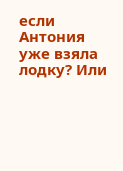если Антония уже взяла лодку? Или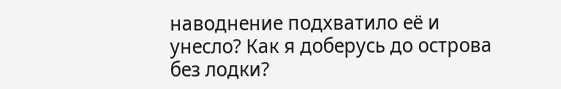наводнение подхватило её и унесло? Как я доберусь до острова без лодки?